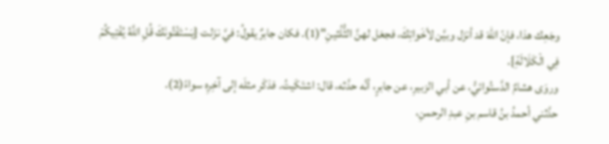وجَعِك هذا، فإنّ اللهَ قد أنزَل وبيَّن لأخَواتِكَ، فجعَل لهنَّ الثُّلُثينِ"(1). فكان جابرٌ يقولُ: فيَّ نزَلت {يَسْتَفْتُونَكَ قُلِ اللَّهُ يُفْتِيكُمْ فِي الْكَلَالَةِ}.
وروَى هشامٌ الدَّستُوائيُّ، عن أبي الزبيرِ، عن جابرٍ، أنَّه حدَّثه، قال: اشتَكَيتُ. فذكَر مثلَه إلى آخِرِه سواءً(2).
حدَّثني أحمدُ بنُ قاسم بنِ عبدِ الرحمنِ،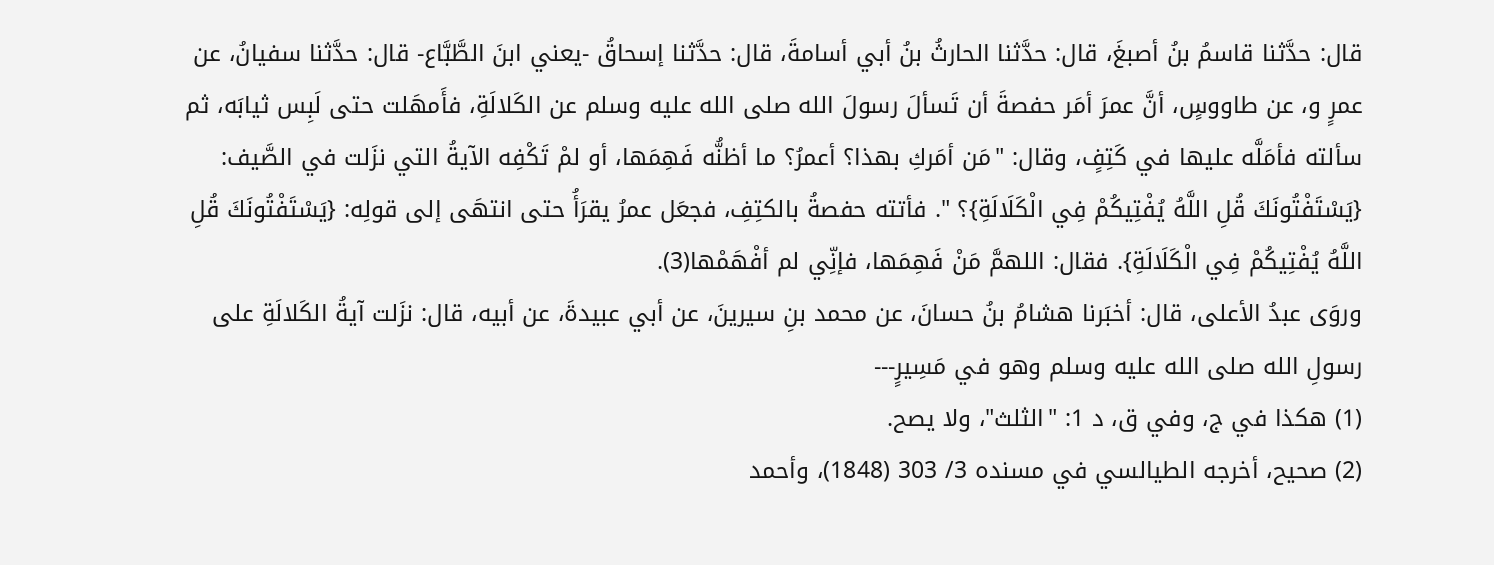قال: حدَّثنا قاسمُ بنُ أصبغَ، قال: حدَّثنا الحارثُ بنُ أبي أسامةَ، قال: حدَّثنا إسحاقُ -يعني ابنَ الطَّبَّاع- قال: حدَّثنا سفيانُ، عن عمرٍ و، عن طاووسٍ، أنَّ عمرَ أمَر حفصةَ أن تَسألَ رسولَ الله صلى الله عليه وسلم عن الكَلالَةِ، فأَمهَلت حتى لَبِس ثيابَه، ثم سألته فأمَلَّه عليها في كَتِفٍ، وقال: "مَن أمَركِ بهذا؟ أعمرُ؟ ما أظنُّه فَهِمَها، أو لمْ تَكْفِه الآيةُ التي نزَلت في الصَّيف: {يَسْتَفْتُونَكَ قُلِ اللَّهُ يُفْتِيكُمْ فِي الْكَلَالَةِ}؟ ". فأتته حفصةُ بالكتِفِ، فجعَل عمرُ يقرَأُ حتى انتهَى إلى قولِه: {يَسْتَفْتُونَكَ قُلِ اللَّهُ يُفْتِيكُمْ فِي الْكَلَالَةِ}. فقال: اللهمَّ مَنْ فَهِمَها، فإنِّي لم أفْهَمْها(3).
وروَى عبدُ الأعلى، قال: أخبَرنا هشامُ بنُ حسانَ، عن محمد بنِ سيرينَ، عن أبي عبيدةَ، عن أبيه، قال: نزَلت آيةُ الكَلالَةِ على رسولِ الله صلى الله عليه وسلم وهو في مَسِيرٍ---
(1) هكذا في ج، وفي ق، د 1: "الثلث"، ولا يصح.
(2) صحيح، أخرجه الطيالسي في مسنده 3/ 303 (1848)، وأحمد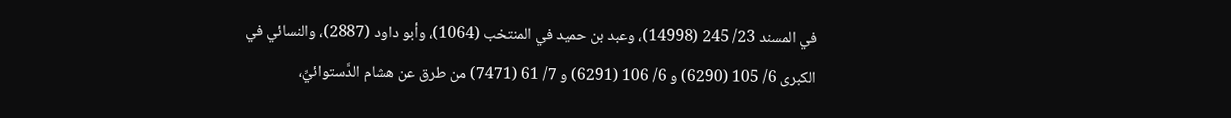في المسند 23/ 245 (14998)، وعبد بن حميد في المنتخب (1064)، وأبو داود (2887)، والنسائي في الكبرى 6/ 105 (6290) و 6/ 106 (6291) و 7/ 61 (7471) من طرق عن هشام الدَّستوائيِّ،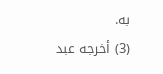به.
(3) أخرجه عبد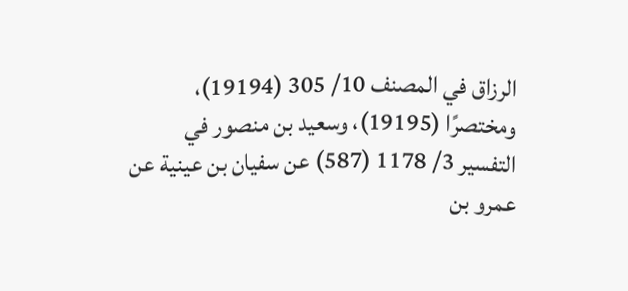الرزاق في المصنف 10/ 305 (19194)، ومختصرًا (19195)، وسعيد بن منصور في التفسير 3/ 1178 (587) عن سفيان بن عينية عن عمرو بن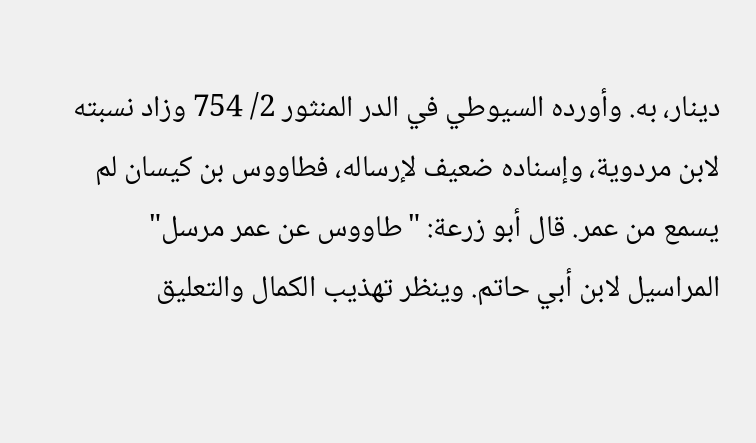دينار، به. وأورده السيوطي في الدر المنثور 2/ 754 وزاد نسبته لابن مردوية، وإسناده ضعيف لإرساله، فطاووس بن كيسان لم يسمع من عمر. قال أبو زرعة: "طاووس عن عمر مرسل" المراسيل لابن أبي حاتم. وينظر تهذيب الكمال والتعليق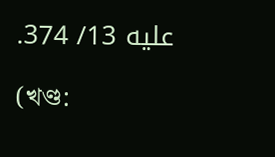عليه 13/ 374.

(খণ্ড: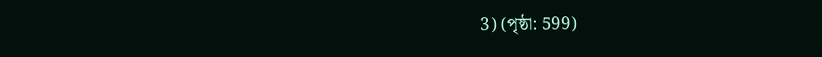3) (পৃষ্ঠা: 599)